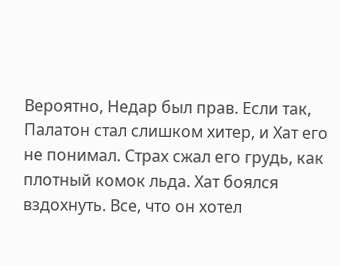Вероятно, Недар был прав. Если так, Палатон стал слишком хитер, и Хат его не понимал. Страх сжал его грудь, как плотный комок льда. Хат боялся вздохнуть. Все, что он хотел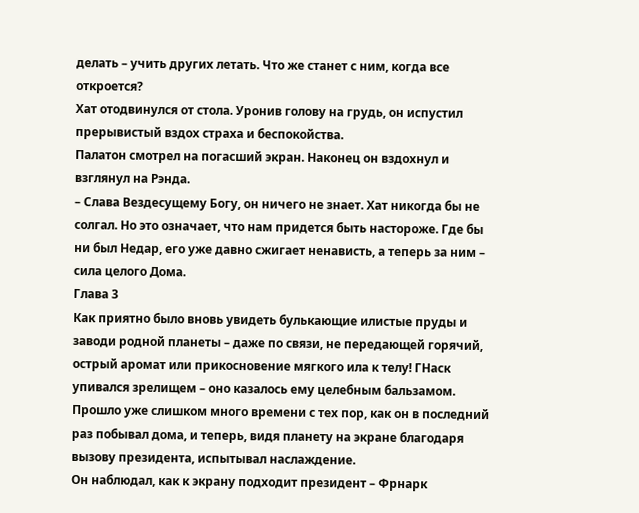делать – учить других летать. Что же станет с ним, когда все откроется?
Хат отодвинулся от стола. Уронив голову на грудь, он испустил прерывистый вздох страха и беспокойства.
Палатон смотрел на погасший экран. Наконец он вздохнул и взглянул на Рэнда.
– Слава Вездесущему Богу, он ничего не знает. Хат никогда бы не солгал. Но это означает, что нам придется быть настороже. Где бы ни был Недар, его уже давно сжигает ненависть, а теперь за ним – сила целого Дома.
Глава 3
Как приятно было вновь увидеть булькающие илистые пруды и заводи родной планеты – даже по связи, не передающей горячий, острый аромат или прикосновение мягкого ила к телу! ГНаск упивался зрелищем – оно казалось ему целебным бальзамом. Прошло уже слишком много времени с тех пор, как он в последний раз побывал дома, и теперь, видя планету на экране благодаря вызову президента, испытывал наслаждение.
Он наблюдал, как к экрану подходит президент – Фрнарк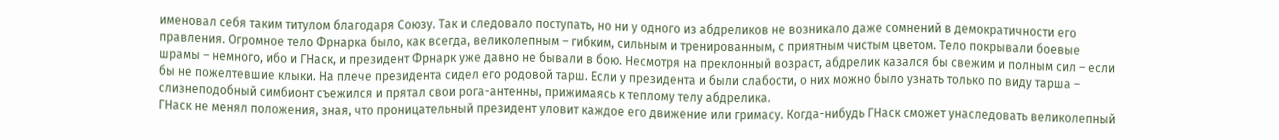именовал себя таким титулом благодаря Союзу. Так и следовало поступать, но ни у одного из абдреликов не возникало даже сомнений в демократичности его правления. Огромное тело Фрнарка было, как всегда, великолепным – гибким, сильным и тренированным, с приятным чистым цветом. Тело покрывали боевые шрамы – немного, ибо и ГНаск, и президент Фрнарк уже давно не бывали в бою. Несмотря на преклонный возраст, абдрелик казался бы свежим и полным сил – если бы не пожелтевшие клыки. На плече президента сидел его родовой тарш. Если у президента и были слабости, о них можно было узнать только по виду тарша – слизнеподобный симбионт съежился и прятал свои рога-антенны, прижимаясь к теплому телу абдрелика.
ГНаск не менял положения, зная, что проницательный президент уловит каждое его движение или гримасу. Когда-нибудь ГНаск сможет унаследовать великолепный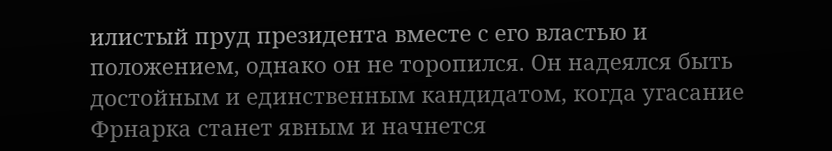илистый пруд президента вместе с его властью и положением, однако он не торопился. Он надеялся быть достойным и единственным кандидатом, когда угасание Фрнарка станет явным и начнется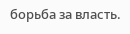борьба за власть.